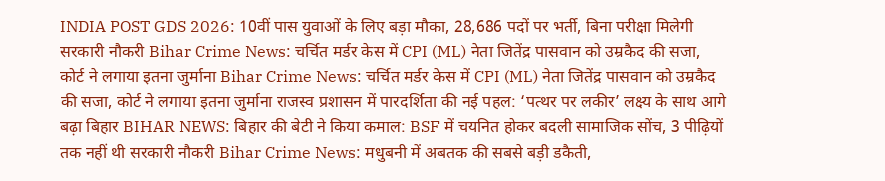INDIA POST GDS 2026: 10वीं पास युवाओं के लिए बड़ा मौका, 28,686 पदों पर भर्ती, बिना परीक्षा मिलेगी सरकारी नौकरी Bihar Crime News: चर्चित मर्डर केस में CPI (ML) नेता जितेंद्र पासवान को उम्रकैद की सजा, कोर्ट ने लगाया इतना जुर्माना Bihar Crime News: चर्चित मर्डर केस में CPI (ML) नेता जितेंद्र पासवान को उम्रकैद की सजा, कोर्ट ने लगाया इतना जुर्माना राजस्व प्रशासन में पारदर्शिता की नई पहल: ‘पत्थर पर लकीर’ लक्ष्य के साथ आगे बढ़ा बिहार BIHAR NEWS: बिहार की बेटी ने किया कमाल: BSF में चयनित होकर बदली सामाजिक सोंच, 3 पीढ़ियों तक नहीं थी सरकारी नौकरी Bihar Crime News: मधुबनी में अबतक की सबसे बड़ी डकैती,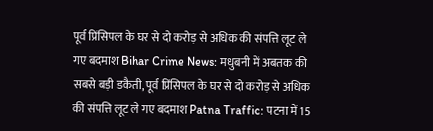पूर्व प्रिंसिपल के घर से दो करोड़ से अधिक की संपत्ति लूट ले गए बदमाश Bihar Crime News: मधुबनी में अबतक की सबसे बड़ी डकैती, पूर्व प्रिंसिपल के घर से दो करोड़ से अधिक की संपत्ति लूट ले गए बदमाश Patna Traffic: पटना में 15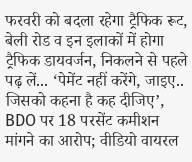फरवरी को बदला रहेगा ट्रैफिक रूट, बेली रोड व इन इलाकों में होगा ट्रैफिक डायवर्जन, निकलने से पहले पढ़ लें... ‘पेमेंट नहीं करेंगे, जाइए.. जिसको कहना है कह दीजिए’, BDO पर 18 परसेंट कमीशन मांगने का आरोप; वीडियो वायरल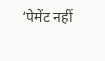‘पेमेंट नहीं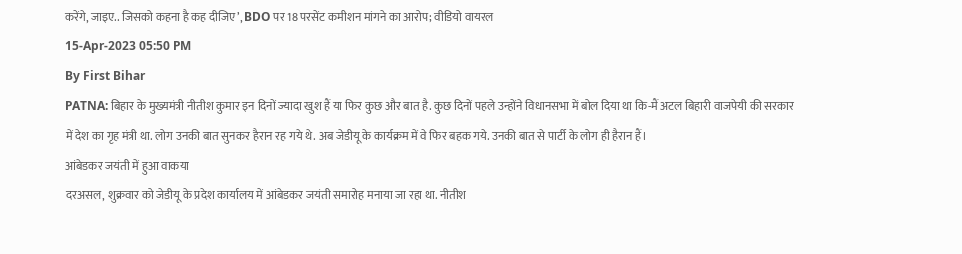करेंगे, जाइए.. जिसको कहना है कह दीजिए’, BDO पर 18 परसेंट कमीशन मांगने का आरोप; वीडियो वायरल
15-Apr-2023 05:50 PM
By First Bihar
PATNA: बिहार के मुख्यमंत्री नीतीश कुमार इन दिनों ज्यादा खुश हैं या फिर कुछ और बात है. कुछ दिनों पहले उन्होंने विधानसभा में बोल दिया था कि-मैं अटल बिहारी वाजपेयी की सरकार में देश का गृह मंत्री था. लोग उनकी बात सुनकर हैरान रह गये थे. अब जेडीयू के कार्यक्रम में वे फिर बहक गये. उनकी बात से पार्टी के लोग ही हैरान हैं।
आंबेडकर जयंती में हुआ वाकया
दरअसल, शुक्रवार को जेडीयू के प्रदेश कार्यालय में आंबेडकर जयंती समारोह मनाया जा रहा था. नीतीश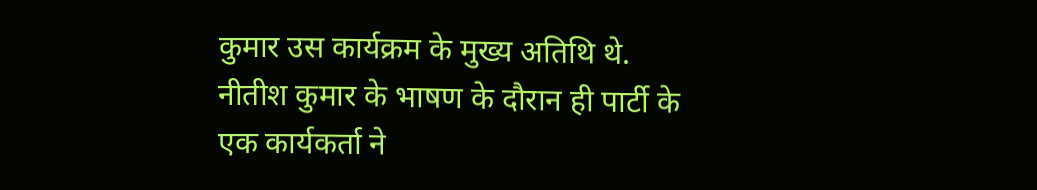कुमार उस कार्यक्रम के मुख्य अतिथि थे. नीतीश कुमार के भाषण के दौरान ही पार्टी के एक कार्यकर्ता ने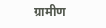ग्रामीण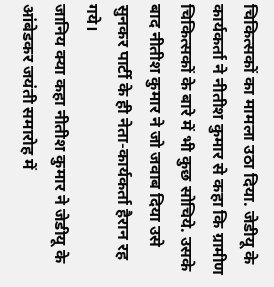चिकित्सकों का मामला उठा दिया. जेडीयू के कार्यकर्ता ने नीतीश कुमार से कहा कि ग्रामीण चिकित्सकों के बारे में भी कुछ सोचिये. उसके बाद नीतीश कुमार ने जो जवाब दिया उसे सुनकर पार्टी के ही नेता-कार्यकर्ता हैरान रह गये।
जानिय क्या कहा नीतीश कुमार ने जेडीयू के आंबेडकर जयंती समारोह में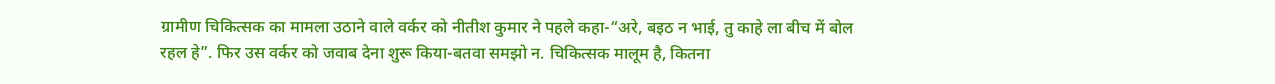ग्रामीण चिकित्सक का मामला उठाने वाले वर्कर को नीतीश कुमार ने पहले कहा-“अरे, बइठ न भाई, तु काहे ला बीच में बोल रहल हे”. फिर उस वर्कर को जवाब देना शुरू किया-बतवा समझो न. चिकित्सक मालूम है, कितना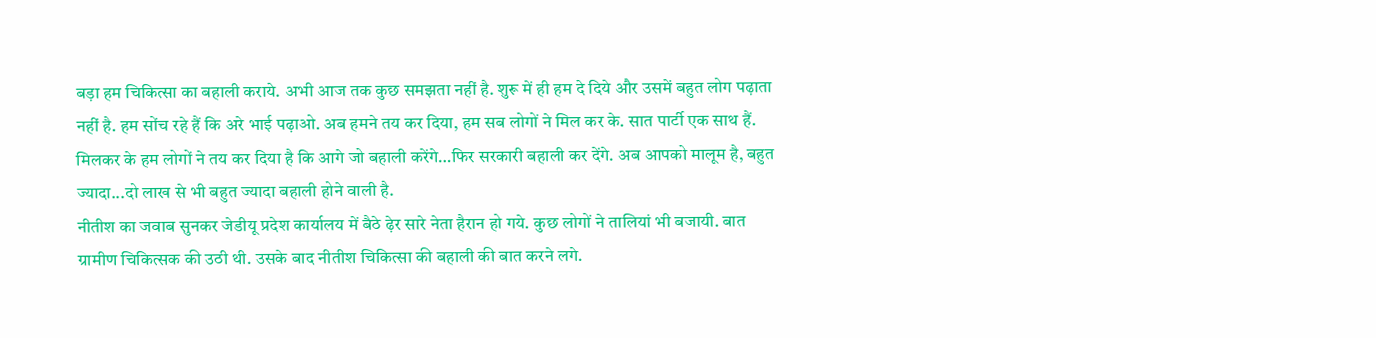बड़ा हम चिकित्सा का बहाली कराये. अभी आज तक कुछ समझता नहीं है. शुरू में ही हम दे दिये और उसमें बहुत लोग पढ़ाता नहीं है. हम सोंच रहे हैं कि अरे भाई पढ़ाओ. अब हमने तय कर दिया, हम सब लोगों ने मिल कर के. सात पार्टी एक साथ हैं. मिलकर के हम लोगों ने तय कर दिया है कि आगे जो बहाली करेंगे…फिर सरकारी बहाली कर देंगे. अब आपको मालूम है, बहुत ज्यादा...दो लाख से भी बहुत ज्यादा बहाली होने वाली है.
नीतीश का जवाब सुनकर जेडीयू प्रदेश कार्यालय में बैठे ढ़ेर सारे नेता हैरान हो गये. कुछ लोगों ने तालियां भी बजायी. बात ग्रामीण चिकित्सक की उठी थी. उसके बाद नीतीश चिकित्सा की बहाली की बात करने लगे.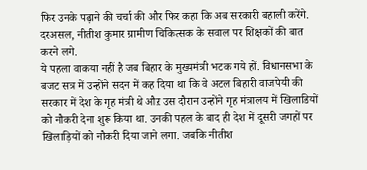फिर उनके पढ़ाने की चर्चा की और फिर कहा कि अब सरकारी बहाली करेंगे. दरअसल, नीतीश कुमार ग्रामीण चिकित्सक के सवाल पर शिक्षकों की बात करने लगे.
ये पहला वाकया नहीं है जब बिहार के मुख्यमंत्री भटक गये हों. विधानसभा के बजट सत्र में उन्होंने सदन में कह दिया था कि वे अटल बिहारी वाजपेयी की सरकार में देश के गृह मंत्री थे औऱ उस दौरान उन्होंने गृह मंत्रालय में खिलाडियों को नौकरी देना शुरू किया था. उनकी पहल के बाद ही देश में दूसरी जगहों पर खिलाड़ियों को नौकरी दिया जाने लगा. जबकि नीतीश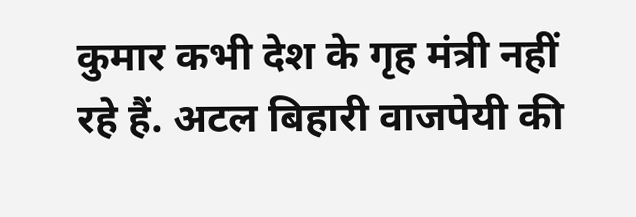कुमार कभी देश के गृह मंत्री नहीं रहे हैं. अटल बिहारी वाजपेयी की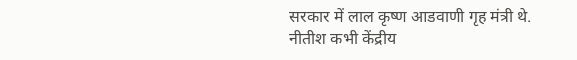सरकार में लाल कृष्ण आडवाणी गृह मंत्री थे. नीतीश कभी केंद्रीय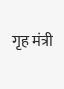गृह मंत्री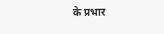के प्रभार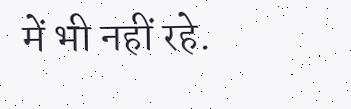में भी नहीं रहे.